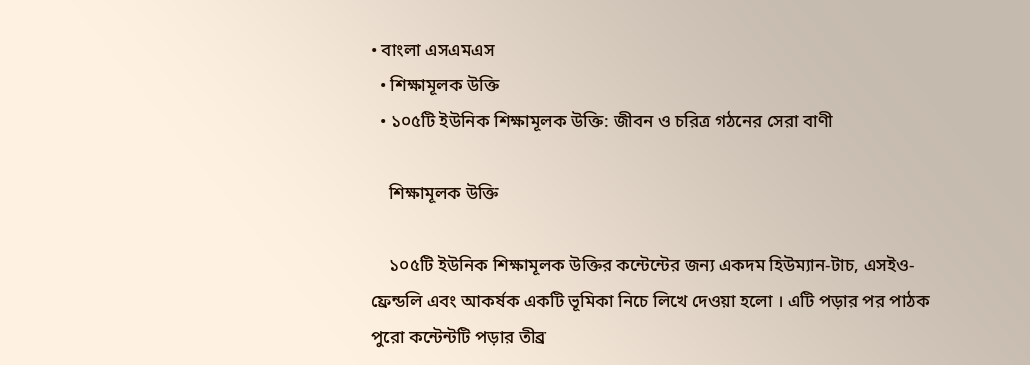• বাংলা এসএমএস
  • শিক্ষামূলক উক্তি
  • ১০৫টি ইউনিক শিক্ষামূলক উক্তি: জীবন ও চরিত্র গঠনের সেরা বাণী

    শিক্ষামূলক উক্তি

    ১০৫টি ইউনিক শিক্ষামূলক উক্তির কন্টেন্টের জন্য একদম হিউম্যান-টাচ, এসইও-ফ্রেন্ডলি এবং আকর্ষক একটি ভূমিকা নিচে লিখে দেওয়া হলো । এটি পড়ার পর পাঠক পুরো কন্টেন্টটি পড়ার তীব্র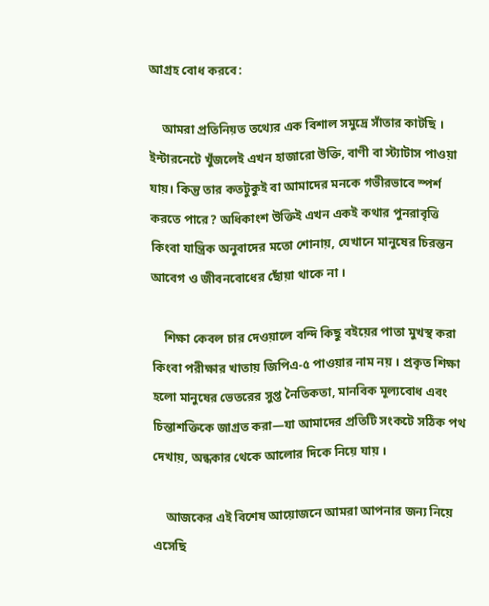আগ্রহ বোধ করবে:

    আমরা প্রতিনিয়ত তথ্যের এক বিশাল সমুদ্রে সাঁতার কাটছি । ইন্টারনেটে খুঁজলেই এখন হাজারো উক্তি, বাণী বা স্ট্যাটাস পাওয়া যায়। কিন্তু তার কতটুকুই বা আমাদের মনকে গভীরভাবে স্পর্শ করতে পারে? অধিকাংশ উক্তিই এখন একই কথার পুনরাবৃত্তি কিংবা যান্ত্রিক অনুবাদের মতো শোনায়, যেখানে মানুষের চিরন্তন আবেগ ও জীবনবোধের ছোঁয়া থাকে না ।

    শিক্ষা কেবল চার দেওয়ালে বন্দি কিছু বইয়ের পাতা মুখস্থ করা কিংবা পরীক্ষার খাতায় জিপিএ-৫ পাওয়ার নাম নয় । প্রকৃত শিক্ষা হলো মানুষের ভেতরের সুপ্ত নৈতিকতা, মানবিক মূল্যবোধ এবং চিন্তাশক্তিকে জাগ্রত করা—যা আমাদের প্রতিটি সংকটে সঠিক পথ দেখায়, অন্ধকার থেকে আলোর দিকে নিয়ে যায় ।

    আজকের এই বিশেষ আয়োজনে আমরা আপনার জন্য নিয়ে এসেছি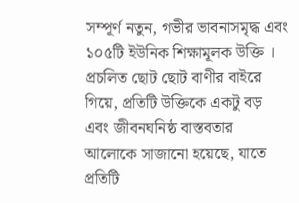সম্পূর্ণ নতুন, গভীর ভাবনাসমৃদ্ধ এবং ১০৫টি ইউনিক শিক্ষামূলক উক্তি । প্রচলিত ছোট ছোট বাণীর বাইরে গিয়ে, প্রতিটি উক্তিকে একটু বড় এবং জীবনঘনিষ্ঠ বাস্তবতার আলোকে সাজানো হয়েছে, যাতে প্রতিটি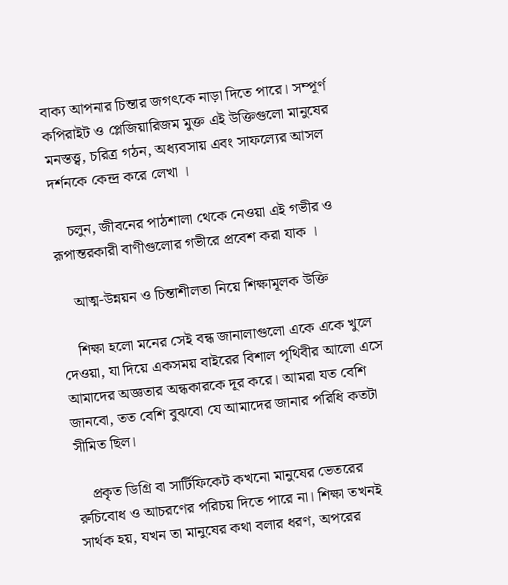বাক্য আপনার চিন্তার জগৎকে নাড়া দিতে পারে। সম্পূর্ণ কপিরাইট ও প্লেজিয়ারিজম মুক্ত এই উক্তিগুলো মানুষের মনস্তত্ত্ব, চরিত্র গঠন, অধ্যবসায় এবং সাফল্যের আসল দর্শনকে কেন্দ্র করে লেখা ।

    চলুন, জীবনের পাঠশালা থেকে নেওয়া এই গভীর ও রূপান্তরকারী বাণীগুলোর গভীরে প্রবেশ করা যাক ।

    আত্ম-উন্নয়ন ও চিন্তাশীলতা নিয়ে শিক্ষামূলক উক্তি

    শিক্ষা হলো মনের সেই বন্ধ জানালাগুলো একে একে খুলে দেওয়া, যা দিয়ে একসময় বাইরের বিশাল পৃথিবীর আলো এসে আমাদের অজ্ঞতার অন্ধকারকে দূর করে। আমরা যত বেশি জানবো, তত বেশি বুঝবো যে আমাদের জানার পরিধি কতটা সীমিত ছিল।

    প্রকৃত ডিগ্রি বা সার্টিফিকেট কখনো মানুষের ভেতরের রুচিবোধ ও আচরণের পরিচয় দিতে পারে না। শিক্ষা তখনই সার্থক হয়, যখন তা মানুষের কথা বলার ধরণ, অপরের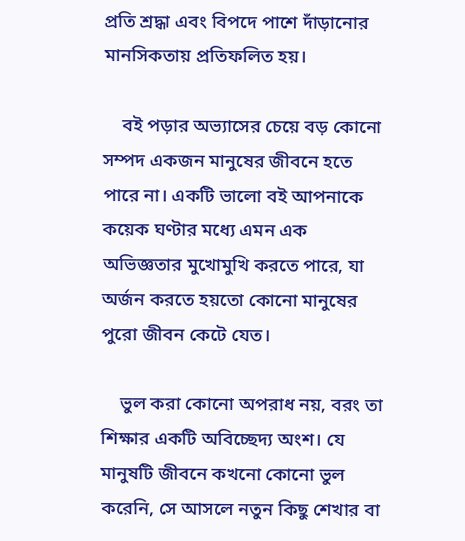প্রতি শ্রদ্ধা এবং বিপদে পাশে দাঁড়ানোর মানসিকতায় প্রতিফলিত হয়।

    বই পড়ার অভ্যাসের চেয়ে বড় কোনো সম্পদ একজন মানুষের জীবনে হতে পারে না। একটি ভালো বই আপনাকে কয়েক ঘণ্টার মধ্যে এমন এক অভিজ্ঞতার মুখোমুখি করতে পারে, যা অর্জন করতে হয়তো কোনো মানুষের পুরো জীবন কেটে যেত।

    ভুল করা কোনো অপরাধ নয়, বরং তা শিক্ষার একটি অবিচ্ছেদ্য অংশ। যে মানুষটি জীবনে কখনো কোনো ভুল করেনি, সে আসলে নতুন কিছু শেখার বা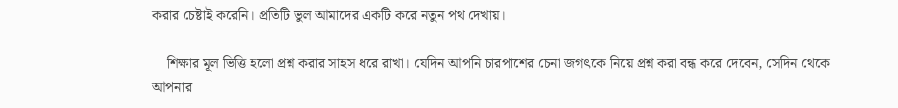করার চেষ্টাই করেনি। প্রতিটি ভুল আমাদের একটি করে নতুন পথ দেখায়।

    শিক্ষার মূল ভিত্তি হলো প্রশ্ন করার সাহস ধরে রাখা। যেদিন আপনি চারপাশের চেনা জগৎকে নিয়ে প্রশ্ন করা বন্ধ করে দেবেন, সেদিন থেকে আপনার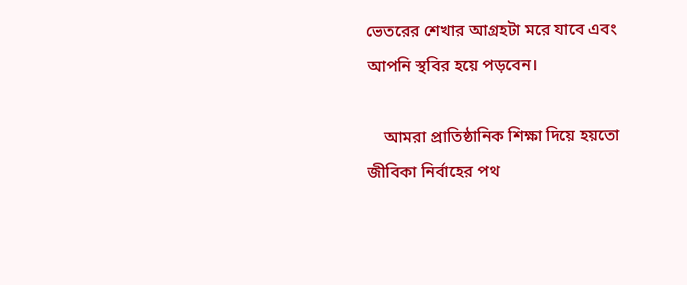ভেতরের শেখার আগ্রহটা মরে যাবে এবং আপনি স্থবির হয়ে পড়বেন।

    আমরা প্রাতিষ্ঠানিক শিক্ষা দিয়ে হয়তো জীবিকা নির্বাহের পথ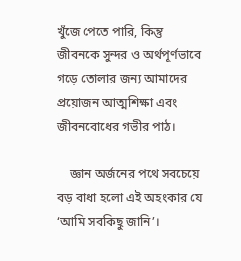খুঁজে পেতে পারি, কিন্তু জীবনকে সুন্দর ও অর্থপূর্ণভাবে গড়ে তোলার জন্য আমাদের প্রয়োজন আত্মশিক্ষা এবং জীবনবোধের গভীর পাঠ।

    জ্ঞান অর্জনের পথে সবচেয়ে বড় বাধা হলো এই অহংকার যে ‘আমি সবকিছু জানি’।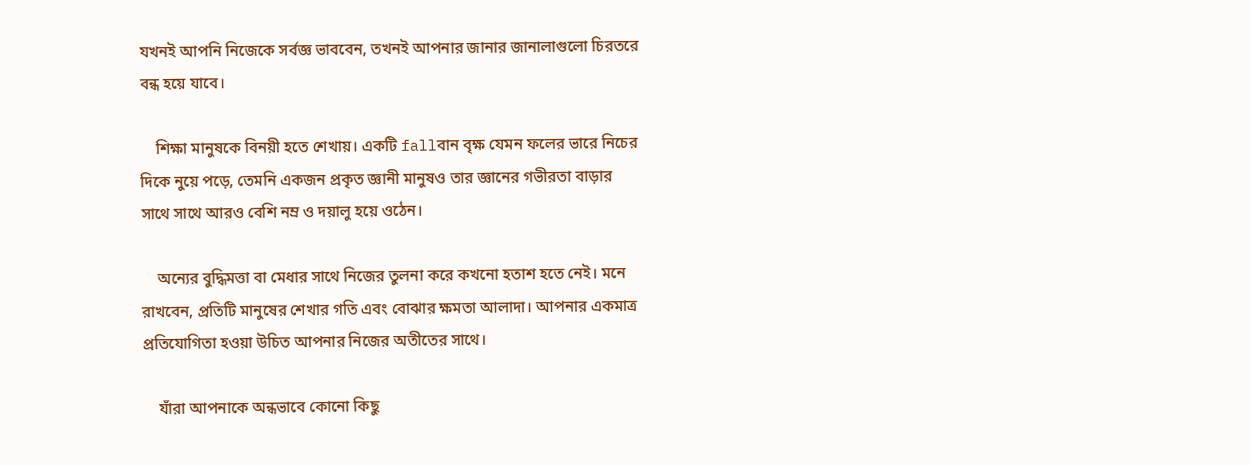যখনই আপনি নিজেকে সর্বজ্ঞ ভাববেন, তখনই আপনার জানার জানালাগুলো চিরতরে বন্ধ হয়ে যাবে।

    শিক্ষা মানুষকে বিনয়ী হতে শেখায়। একটি fallবান বৃক্ষ যেমন ফলের ভারে নিচের দিকে নুয়ে পড়ে, তেমনি একজন প্রকৃত জ্ঞানী মানুষও তার জ্ঞানের গভীরতা বাড়ার সাথে সাথে আরও বেশি নম্র ও দয়ালু হয়ে ওঠেন।

    অন্যের বুদ্ধিমত্তা বা মেধার সাথে নিজের তুলনা করে কখনো হতাশ হতে নেই। মনে রাখবেন, প্রতিটি মানুষের শেখার গতি এবং বোঝার ক্ষমতা আলাদা। আপনার একমাত্র প্রতিযোগিতা হওয়া উচিত আপনার নিজের অতীতের সাথে।

    যাঁরা আপনাকে অন্ধভাবে কোনো কিছু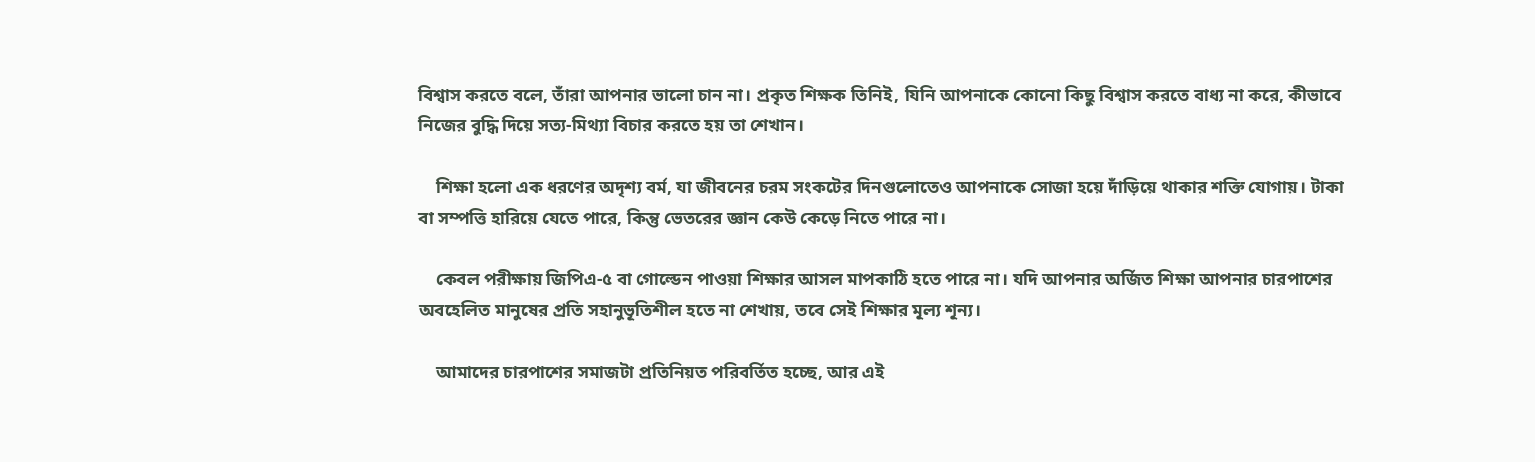বিশ্বাস করতে বলে, তাঁরা আপনার ভালো চান না। প্রকৃত শিক্ষক তিনিই, যিনি আপনাকে কোনো কিছু বিশ্বাস করতে বাধ্য না করে, কীভাবে নিজের বুদ্ধি দিয়ে সত্য-মিথ্যা বিচার করতে হয় তা শেখান।

    শিক্ষা হলো এক ধরণের অদৃশ্য বর্ম, যা জীবনের চরম সংকটের দিনগুলোতেও আপনাকে সোজা হয়ে দাঁড়িয়ে থাকার শক্তি যোগায়। টাকা বা সম্পত্তি হারিয়ে যেতে পারে, কিন্তু ভেতরের জ্ঞান কেউ কেড়ে নিতে পারে না।

    কেবল পরীক্ষায় জিপিএ-৫ বা গোল্ডেন পাওয়া শিক্ষার আসল মাপকাঠি হতে পারে না। যদি আপনার অর্জিত শিক্ষা আপনার চারপাশের অবহেলিত মানুষের প্রতি সহানুভূতিশীল হতে না শেখায়, তবে সেই শিক্ষার মূল্য শূন্য।

    আমাদের চারপাশের সমাজটা প্রতিনিয়ত পরিবর্তিত হচ্ছে, আর এই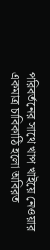পরিবর্তনের সাথে খাপ খাইয়ে নেওয়ার একমাত্র চাবিকাঠি হলো অবিরত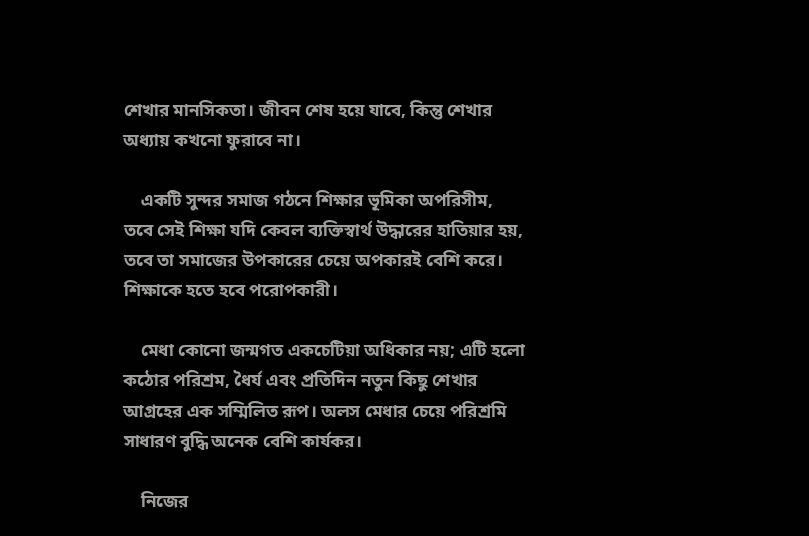শেখার মানসিকতা। জীবন শেষ হয়ে যাবে, কিন্তু শেখার অধ্যায় কখনো ফুরাবে না।

    একটি সুন্দর সমাজ গঠনে শিক্ষার ভূমিকা অপরিসীম, তবে সেই শিক্ষা যদি কেবল ব্যক্তিস্বার্থ উদ্ধারের হাতিয়ার হয়, তবে তা সমাজের উপকারের চেয়ে অপকারই বেশি করে। শিক্ষাকে হতে হবে পরোপকারী।

    মেধা কোনো জন্মগত একচেটিয়া অধিকার নয়; এটি হলো কঠোর পরিশ্রম, ধৈর্য এবং প্রতিদিন নতুন কিছু শেখার আগ্রহের এক সম্মিলিত রূপ। অলস মেধার চেয়ে পরিশ্রমি সাধারণ বুদ্ধি অনেক বেশি কার্যকর।

    নিজের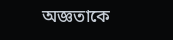অজ্ঞতাকে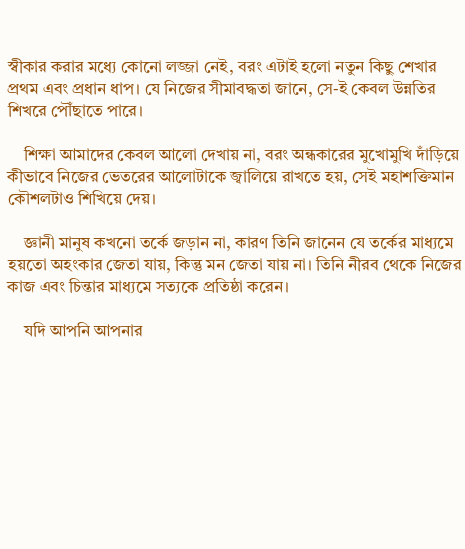স্বীকার করার মধ্যে কোনো লজ্জা নেই, বরং এটাই হলো নতুন কিছু শেখার প্রথম এবং প্রধান ধাপ। যে নিজের সীমাবদ্ধতা জানে, সে-ই কেবল উন্নতির শিখরে পৌঁছাতে পারে।

    শিক্ষা আমাদের কেবল আলো দেখায় না, বরং অন্ধকারের মুখোমুখি দাঁড়িয়ে কীভাবে নিজের ভেতরের আলোটাকে জ্বালিয়ে রাখতে হয়, সেই মহাশক্তিমান কৌশলটাও শিখিয়ে দেয়।

    জ্ঞানী মানুষ কখনো তর্কে জড়ান না, কারণ তিনি জানেন যে তর্কের মাধ্যমে হয়তো অহংকার জেতা যায়, কিন্তু মন জেতা যায় না। তিনি নীরব থেকে নিজের কাজ এবং চিন্তার মাধ্যমে সত্যকে প্রতিষ্ঠা করেন।

    যদি আপনি আপনার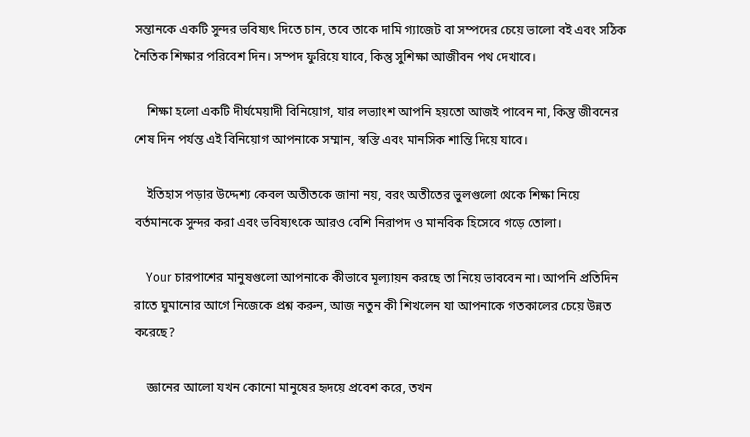সন্তানকে একটি সুন্দর ভবিষ্যৎ দিতে চান, তবে তাকে দামি গ্যাজেট বা সম্পদের চেয়ে ভালো বই এবং সঠিক নৈতিক শিক্ষার পরিবেশ দিন। সম্পদ ফুরিয়ে যাবে, কিন্তু সুশিক্ষা আজীবন পথ দেখাবে।

    শিক্ষা হলো একটি দীর্ঘমেয়াদী বিনিয়োগ, যার লভ্যাংশ আপনি হয়তো আজই পাবেন না, কিন্তু জীবনের শেষ দিন পর্যন্ত এই বিনিয়োগ আপনাকে সম্মান, স্বস্তি এবং মানসিক শান্তি দিয়ে যাবে।

    ইতিহাস পড়ার উদ্দেশ্য কেবল অতীতকে জানা নয়, বরং অতীতের ভুলগুলো থেকে শিক্ষা নিয়ে বর্তমানকে সুন্দর করা এবং ভবিষ্যৎকে আরও বেশি নিরাপদ ও মানবিক হিসেবে গড়ে তোলা।

    Your চারপাশের মানুষগুলো আপনাকে কীভাবে মূল্যায়ন করছে তা নিয়ে ভাববেন না। আপনি প্রতিদিন রাতে ঘুমানোর আগে নিজেকে প্রশ্ন করুন, আজ নতুন কী শিখলেন যা আপনাকে গতকালের চেয়ে উন্নত করেছে?

    জ্ঞানের আলো যখন কোনো মানুষের হৃদয়ে প্রবেশ করে, তখন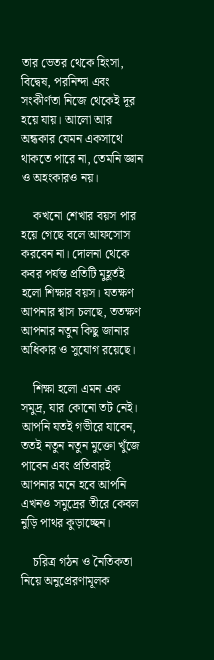তার ভেতর থেকে হিংসা, বিদ্বেষ, পরনিন্দা এবং সংকীর্ণতা নিজে থেকেই দূর হয়ে যায়। আলো আর অন্ধকার যেমন একসাথে থাকতে পারে না, তেমনি জ্ঞান ও অহংকারও নয়।

    কখনো শেখার বয়স পার হয়ে গেছে বলে আফসোস করবেন না। দোলনা থেকে কবর পর্যন্ত প্রতিটি মুহূর্তই হলো শিক্ষার বয়স। যতক্ষণ আপনার শ্বাস চলছে, ততক্ষণ আপনার নতুন কিছু জানার অধিকার ও সুযোগ রয়েছে।

    শিক্ষা হলো এমন এক সমুদ্র, যার কোনো তট নেই। আপনি যতই গভীরে যাবেন, ততই নতুন নতুন মুক্তো খুঁজে পাবেন এবং প্রতিবারই আপনার মনে হবে আপনি এখনও সমুদ্রের তীরে কেবল নুড়ি পাথর কুড়াচ্ছেন।

    চরিত্র গঠন ও নৈতিকতা নিয়ে অনুপ্রেরণামূলক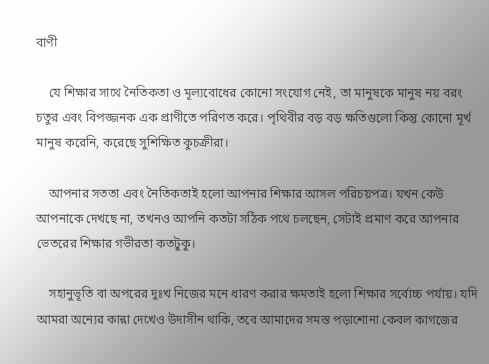বাণী

    যে শিক্ষার সাথে নৈতিকতা ও মূল্যবোধের কোনো সংযোগ নেই, তা মানুষকে মানুষ নয় বরং চতুর এবং বিপজ্জনক এক প্রাণীতে পরিণত করে। পৃথিবীর বড় বড় ক্ষতিগুলো কিন্তু কোনো মূর্খ মানুষ করেনি, করেছে সুশিক্ষিত কুচক্রীরা।

    আপনার সততা এবং নৈতিকতাই হলো আপনার শিক্ষার আসল পরিচয়পত্র। যখন কেউ আপনাকে দেখছে না, তখনও আপনি কতটা সঠিক পথে চলছেন, সেটাই প্রমাণ করে আপনার ভেতরের শিক্ষার গভীরতা কতটুকু।

    সহানুভূতি বা অপরের দুঃখ নিজের মনে ধারণ করার ক্ষমতাই হলো শিক্ষার সর্বোচ্চ পর্যায়। যদি আমরা অন্যের কান্না দেখেও উদাসীন থাকি, তবে আমাদের সমস্ত পড়াশোনা কেবল কাগজের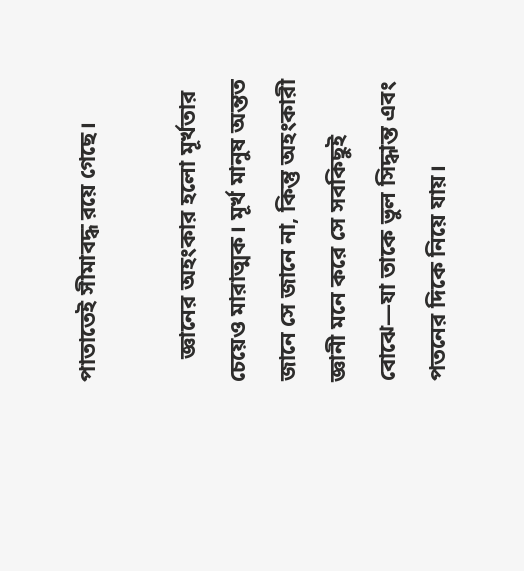পাতাতেই সীমাবদ্ধ রয়ে গেছে।

    জ্ঞানের অহংকার হলো মূর্খতার চেয়েও মারাত্মক। মূর্খ মানুষ অন্তত জানে সে জানে না, কিন্তু অহংকারী জ্ঞানী মনে করে সে সবকিছুই বোঝে—যা তাকে ভুল সিদ্ধান্ত এবং পতনের দিকে নিয়ে যায়।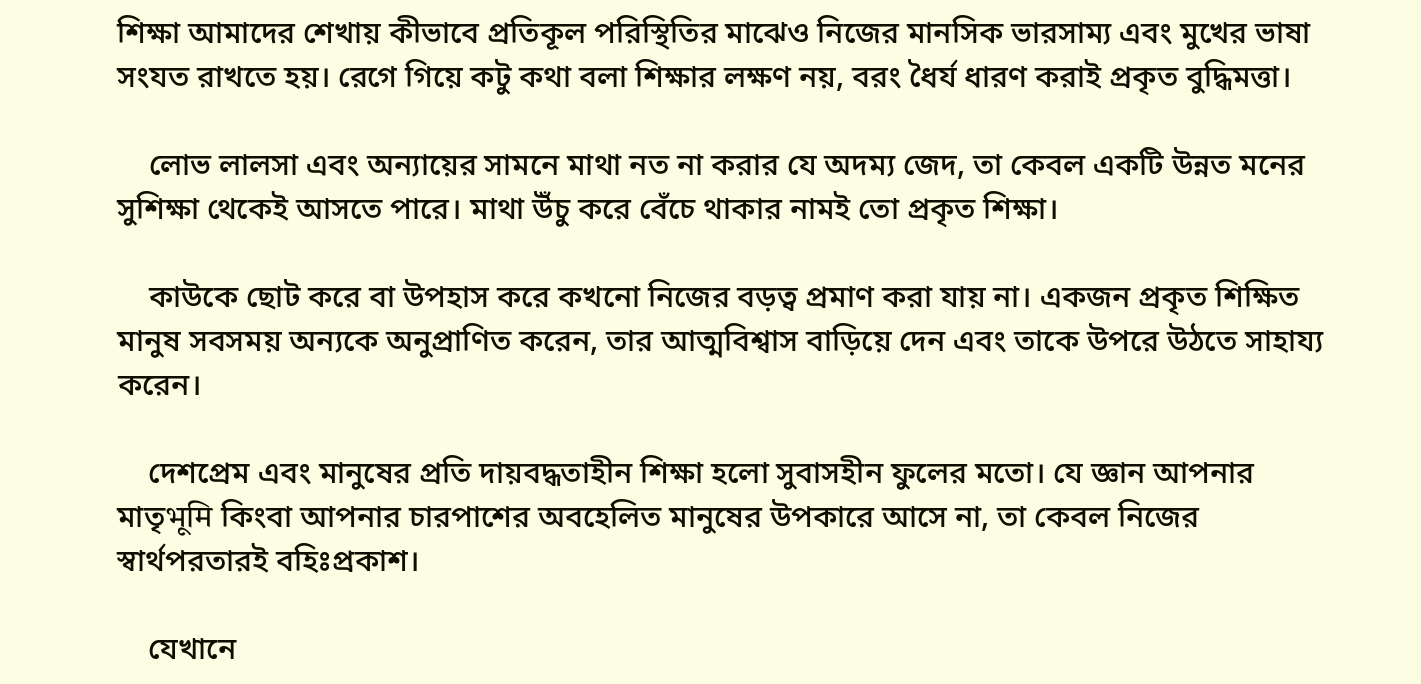শিক্ষা আমাদের শেখায় কীভাবে প্রতিকূল পরিস্থিতির মাঝেও নিজের মানসিক ভারসাম্য এবং মুখের ভাষা সংযত রাখতে হয়। রেগে গিয়ে কটু কথা বলা শিক্ষার লক্ষণ নয়, বরং ধৈর্য ধারণ করাই প্রকৃত বুদ্ধিমত্তা।

    লোভ লালসা এবং অন্যায়ের সামনে মাথা নত না করার যে অদম্য জেদ, তা কেবল একটি উন্নত মনের সুশিক্ষা থেকেই আসতে পারে। মাথা উঁচু করে বেঁচে থাকার নামই তো প্রকৃত শিক্ষা।

    কাউকে ছোট করে বা উপহাস করে কখনো নিজের বড়ত্ব প্রমাণ করা যায় না। একজন প্রকৃত শিক্ষিত মানুষ সবসময় অন্যকে অনুপ্রাণিত করেন, তার আত্মবিশ্বাস বাড়িয়ে দেন এবং তাকে উপরে উঠতে সাহায্য করেন।

    দেশপ্রেম এবং মানুষের প্রতি দায়বদ্ধতাহীন শিক্ষা হলো সুবাসহীন ফুলের মতো। যে জ্ঞান আপনার মাতৃभूमि কিংবা আপনার চারপাশের অবহেলিত মানুষের উপকারে আসে না, তা কেবল নিজের স্বার্থপরতারই বহিঃপ্রকাশ।

    যেখানে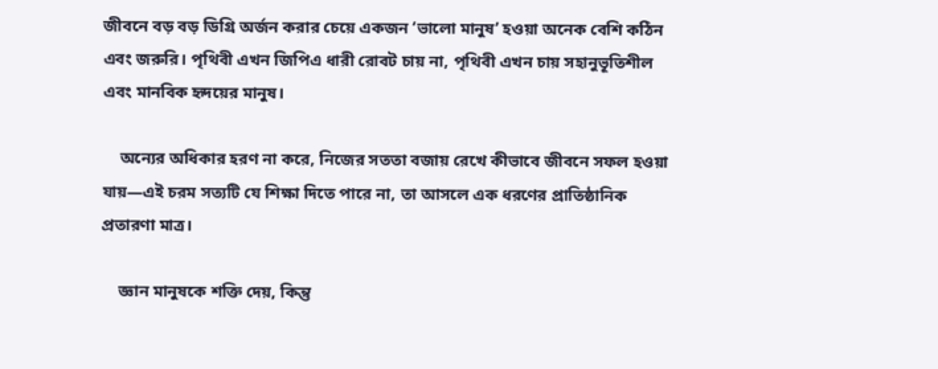জীবনে বড় বড় ডিগ্রি অর্জন করার চেয়ে একজন ‘ভালো মানুষ’ হওয়া অনেক বেশি কঠিন এবং জরুরি। পৃথিবী এখন জিপিএ ধারী রোবট চায় না, পৃথিবী এখন চায় সহানুভূতিশীল এবং মানবিক হৃদয়ের মানুষ।

    অন্যের অধিকার হরণ না করে, নিজের সততা বজায় রেখে কীভাবে জীবনে সফল হওয়া যায়—এই চরম সত্যটি যে শিক্ষা দিতে পারে না, তা আসলে এক ধরণের প্রাতিষ্ঠানিক প্রতারণা মাত্র।

    জ্ঞান মানুষকে শক্তি দেয়, কিন্তু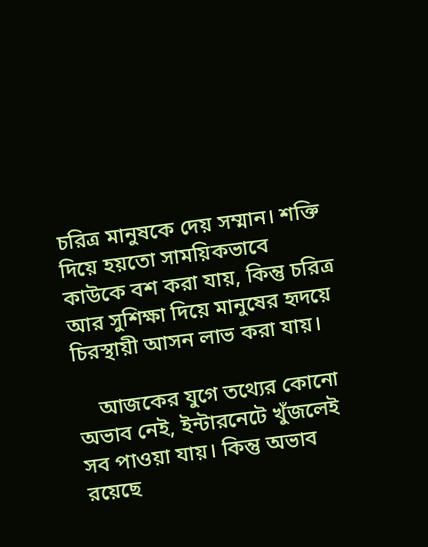চরিত্র মানুষকে দেয় সম্মান। শক্তি দিয়ে হয়তো সাময়িকভাবে কাউকে বশ করা যায়, কিন্তু চরিত্র আর সুশিক্ষা দিয়ে মানুষের হৃদয়ে চিরস্থায়ী আসন লাভ করা যায়।

    আজকের যুগে তথ্যের কোনো অভাব নেই, ইন্টারনেটে খুঁজলেই সব পাওয়া যায়। কিন্তু অভাব রয়েছে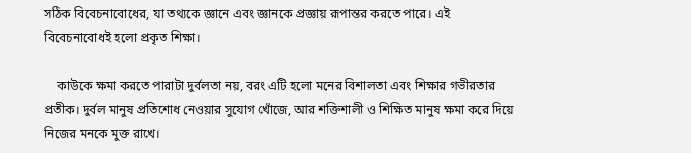সঠিক বিবেচনাবোধের, যা তথ্যকে জ্ঞানে এবং জ্ঞানকে প্রজ্ঞায় রূপান্তর করতে পারে। এই বিবেচনাবোধই হলো প্রকৃত শিক্ষা।

    কাউকে ক্ষমা করতে পারাটা দুর্বলতা নয়, বরং এটি হলো মনের বিশালতা এবং শিক্ষার গভীরতার প্রতীক। দুর্বল মানুষ প্রতিশোধ নেওয়ার সুযোগ খোঁজে, আর শক্তিশালী ও শিক্ষিত মানুষ ক্ষমা করে দিয়ে নিজের মনকে মুক্ত রাখে।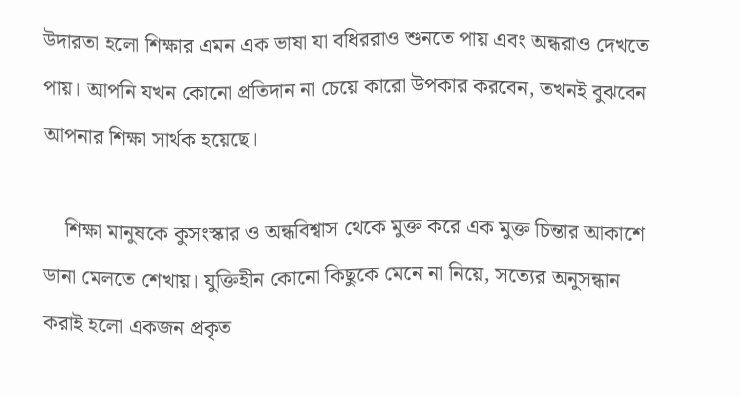উদারতা হলো শিক্ষার এমন এক ভাষা যা বধিররাও শুনতে পায় এবং অন্ধরাও দেখতে পায়। আপনি যখন কোনো প্রতিদান না চেয়ে কারো উপকার করবেন, তখনই বুঝবেন আপনার শিক্ষা সার্থক হয়েছে।

    শিক্ষা মানুষকে কুসংস্কার ও অন্ধবিশ্বাস থেকে মুক্ত করে এক মুক্ত চিন্তার আকাশে ডানা মেলতে শেখায়। যুক্তিহীন কোনো কিছুকে মেনে না নিয়ে, সত্যের অনুসন্ধান করাই হলো একজন প্রকৃত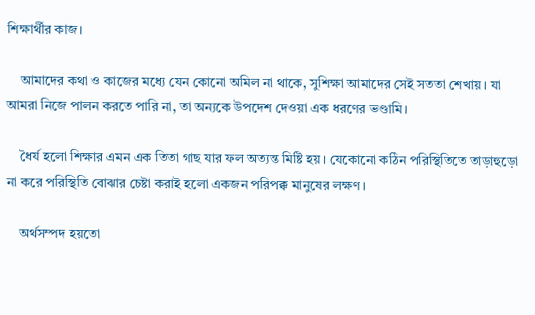শিক্ষার্থীর কাজ।

    আমাদের কথা ও কাজের মধ্যে যেন কোনো অমিল না থাকে, সুশিক্ষা আমাদের সেই সততা শেখায়। যা আমরা নিজে পালন করতে পারি না, তা অন্যকে উপদেশ দেওয়া এক ধরণের ভণ্ডামি।

    ধৈর্য হলো শিক্ষার এমন এক তিতা গাছ যার ফল অত্যন্ত মিষ্টি হয়। যেকোনো কঠিন পরিস্থিতিতে তাড়াহুড়ো না করে পরিস্থিতি বোঝার চেষ্টা করাই হলো একজন পরিপক্ক মানুষের লক্ষণ।

    অর্থসম্পদ হয়তো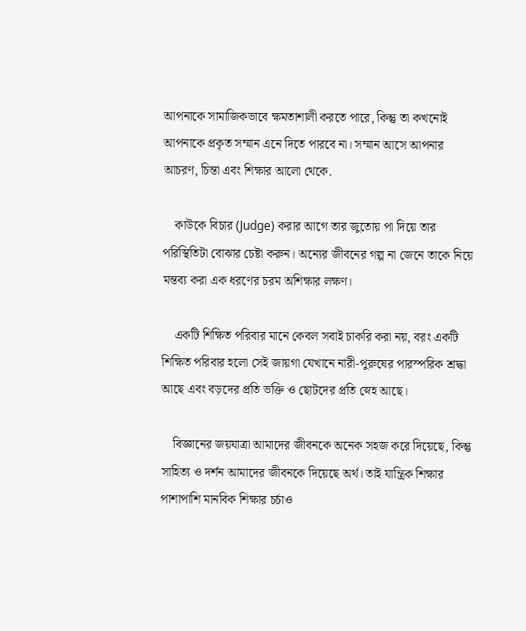আপনাকে সামাজিকভাবে ক্ষমতাশালী করতে পারে, কিন্তু তা কখনোই আপনাকে প্রকৃত সম্মান এনে দিতে পারবে না। সম্মান আসে আপনার আচরণ, চিন্তা এবং শিক্ষার আলো থেকে.

    কাউকে বিচার (Judge) করার আগে তার জুতোয় পা দিয়ে তার পরিস্থিতিটা বোঝার চেষ্টা করুন। অন্যের জীবনের গল্প না জেনে তাকে নিয়ে মন্তব্য করা এক ধরণের চরম অশিক্ষার লক্ষণ।

    একটি শিক্ষিত পরিবার মানে কেবল সবাই চাকরি করা নয়, বরং একটি শিক্ষিত পরিবার হলো সেই জায়গা যেখানে নারী-পুরুষের পারস্পরিক শ্রদ্ধা আছে এবং বড়দের প্রতি ভক্তি ও ছোটদের প্রতি স্নেহ আছে।

    বিজ্ঞানের জয়যাত্রা আমাদের জীবনকে অনেক সহজ করে দিয়েছে, কিন্তু সাহিত্য ও দর্শন আমাদের জীবনকে দিয়েছে অর্থ। তাই যান্ত্রিক শিক্ষার পাশাপাশি মানবিক শিক্ষার চর্চাও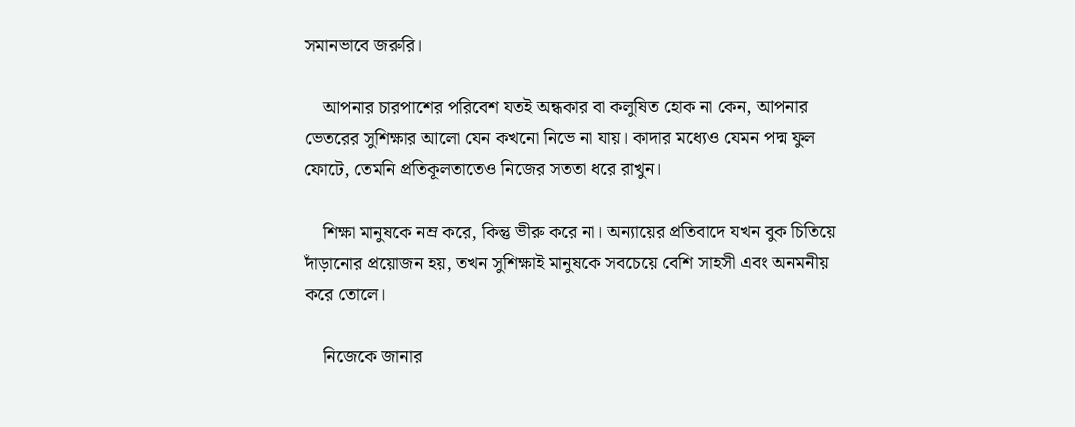সমানভাবে জরুরি।

    আপনার চারপাশের পরিবেশ যতই অন্ধকার বা কলুষিত হোক না কেন, আপনার ভেতরের সুশিক্ষার আলো যেন কখনো নিভে না যায়। কাদার মধ্যেও যেমন পদ্ম ফুল ফোটে, তেমনি প্রতিকূলতাতেও নিজের সততা ধরে রাখুন।

    শিক্ষা মানুষকে নম্র করে, কিন্তু ভীরু করে না। অন্যায়ের প্রতিবাদে যখন বুক চিতিয়ে দাঁড়ানোর প্রয়োজন হয়, তখন সুশিক্ষাই মানুষকে সবচেয়ে বেশি সাহসী এবং অনমনীয় করে তোলে।

    নিজেকে জানার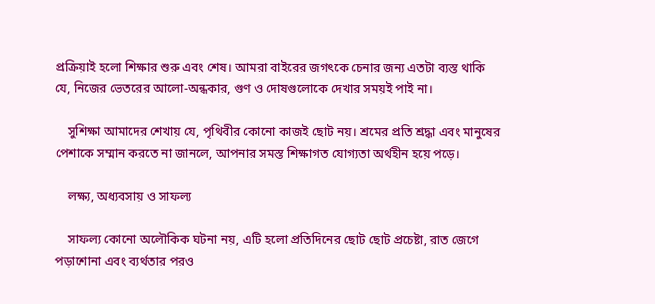প্রক্রিয়াই হলো শিক্ষার শুরু এবং শেষ। আমরা বাইরের জগৎকে চেনার জন্য এতটা ব্যস্ত থাকি যে, নিজের ভেতরের আলো-অন্ধকার, গুণ ও দোষগুলোকে দেখার সময়ই পাই না।

    সুশিক্ষা আমাদের শেখায় যে, পৃথিবীর কোনো কাজই ছোট নয়। শ্রমের প্রতি শ্রদ্ধা এবং মানুষের পেশাকে সম্মান করতে না জানলে, আপনার সমস্ত শিক্ষাগত যোগ্যতা অর্থহীন হয়ে পড়ে।

    লক্ষ্য, অধ্যবসায় ও সাফল্য

    সাফল্য কোনো অলৌকিক ঘটনা নয়, এটি হলো প্রতিদিনের ছোট ছোট প্রচেষ্টা, রাত জেগে পড়াশোনা এবং ব্যর্থতার পরও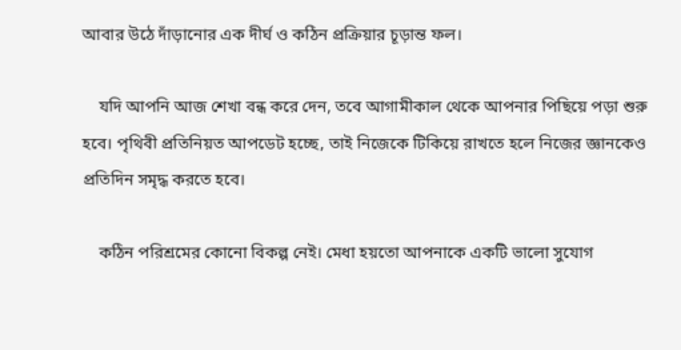আবার উঠে দাঁড়ানোর এক দীর্ঘ ও কঠিন প্রক্রিয়ার চূড়ান্ত ফল।

    যদি আপনি আজ শেখা বন্ধ করে দেন, তবে আগামীকাল থেকে আপনার পিছিয়ে পড়া শুরু হবে। পৃথিবী প্রতিনিয়ত আপডেট হচ্ছে, তাই নিজেকে টিকিয়ে রাখতে হলে নিজের জ্ঞানকেও প্রতিদিন সমৃদ্ধ করতে হবে।

    কঠিন পরিশ্রমের কোনো বিকল্প নেই। মেধা হয়তো আপনাকে একটি ভালো সুযোগ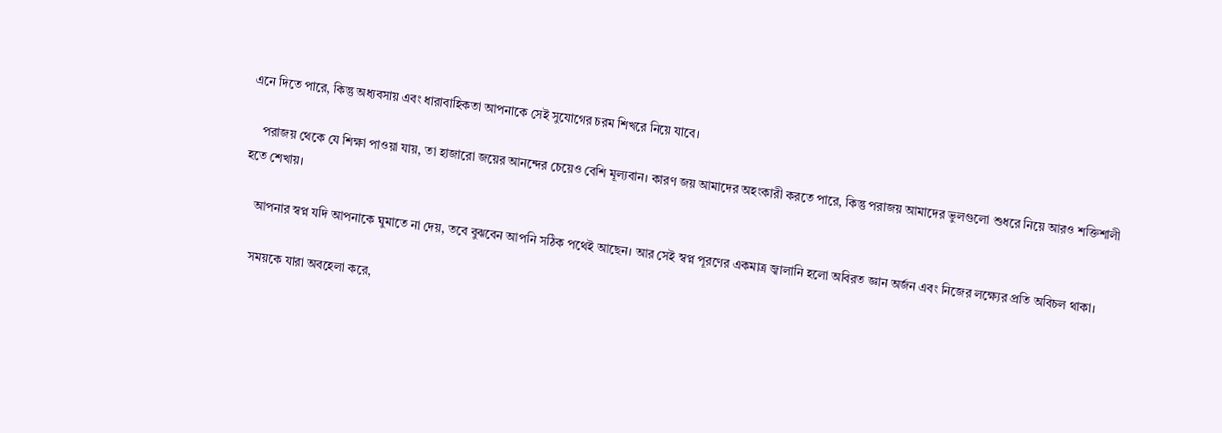এনে দিতে পারে, কিন্তু অধ্যবসায় এবং ধারাবাহিকতা আপনাকে সেই সুযোগের চরম শিখরে নিয়ে যাবে।

    পরাজয় থেকে যে শিক্ষা পাওয়া যায়, তা হাজারো জয়ের আনন্দের চেয়েও বেশি মূল্যবান। কারণ জয় আমাদের অহংকারী করতে পারে, কিন্তু পরাজয় আমাদের ভুলগুলো শুধরে নিয়ে আরও শক্তিশালী হতে শেখায়।

    আপনার স্বপ্ন যদি আপনাকে ঘুমাতে না দেয়, তবে বুঝবেন আপনি সঠিক পথেই আছেন। আর সেই স্বপ্ন পূরণের একমাত্র জ্বালানি হলো অবিরত জ্ঞান অর্জন এবং নিজের লক্ষ্যের প্রতি অবিচল থাকা।

    সময়কে যারা অবহেলা করে,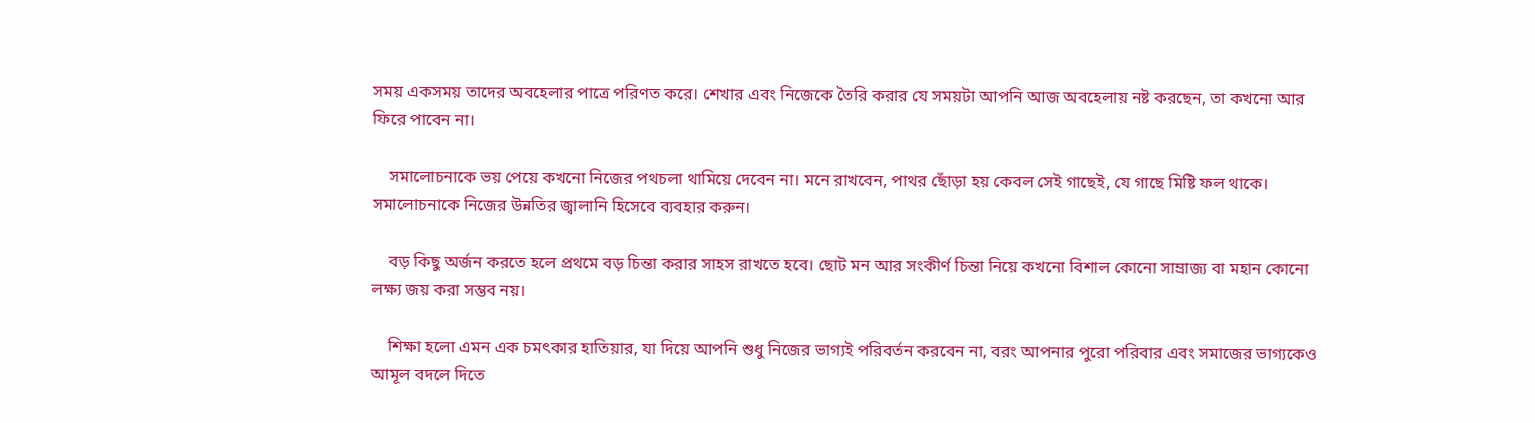সময় একসময় তাদের অবহেলার পাত্রে পরিণত করে। শেখার এবং নিজেকে তৈরি করার যে সময়টা আপনি আজ অবহেলায় নষ্ট করছেন, তা কখনো আর ফিরে পাবেন না।

    সমালোচনাকে ভয় পেয়ে কখনো নিজের পথচলা থামিয়ে দেবেন না। মনে রাখবেন, পাথর ছোঁড়া হয় কেবল সেই গাছেই, যে গাছে মিষ্টি ফল থাকে। সমালোচনাকে নিজের উন্নতির জ্বালানি হিসেবে ব্যবহার করুন।

    বড় কিছু অর্জন করতে হলে প্রথমে বড় চিন্তা করার সাহস রাখতে হবে। ছোট মন আর সংকীর্ণ চিন্তা নিয়ে কখনো বিশাল কোনো সাম্রাজ্য বা মহান কোনো লক্ষ্য জয় করা সম্ভব নয়।

    শিক্ষা হলো এমন এক চমৎকার হাতিয়ার, যা দিয়ে আপনি শুধু নিজের ভাগ্যই পরিবর্তন করবেন না, বরং আপনার পুরো পরিবার এবং সমাজের ভাগ্যকেও আমূল বদলে দিতে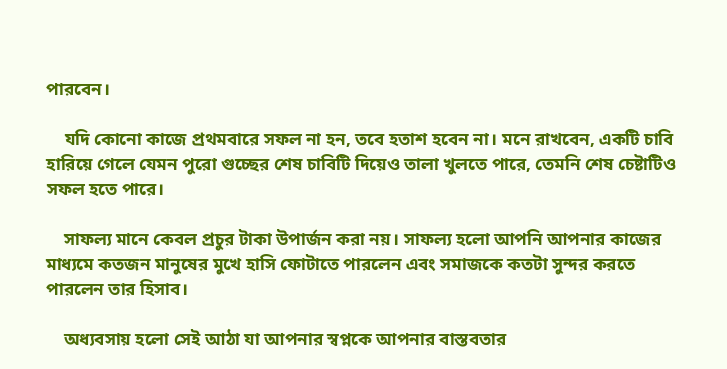পারবেন।

    যদি কোনো কাজে প্রথমবারে সফল না হন, তবে হতাশ হবেন না। মনে রাখবেন, একটি চাবি হারিয়ে গেলে যেমন পুরো গুচ্ছের শেষ চাবিটি দিয়েও তালা খুলতে পারে, তেমনি শেষ চেষ্টাটিও সফল হতে পারে।

    সাফল্য মানে কেবল প্রচুর টাকা উপার্জন করা নয়। সাফল্য হলো আপনি আপনার কাজের মাধ্যমে কতজন মানুষের মুখে হাসি ফোটাতে পারলেন এবং সমাজকে কতটা সুন্দর করতে পারলেন তার হিসাব।

    অধ্যবসায় হলো সেই আঠা যা আপনার স্বপ্নকে আপনার বাস্তবতার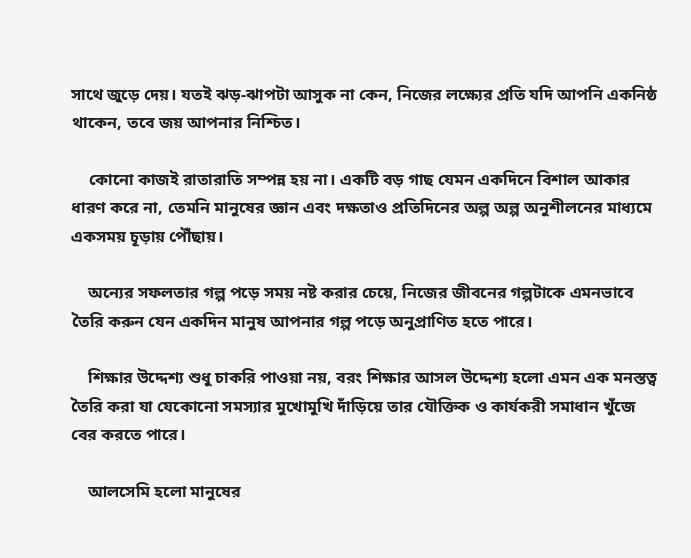সাথে জুড়ে দেয়। যতই ঝড়-ঝাপটা আসুক না কেন, নিজের লক্ষ্যের প্রতি যদি আপনি একনিষ্ঠ থাকেন, তবে জয় আপনার নিশ্চিত।

    কোনো কাজই রাতারাতি সম্পন্ন হয় না। একটি বড় গাছ যেমন একদিনে বিশাল আকার ধারণ করে না, তেমনি মানুষের জ্ঞান এবং দক্ষতাও প্রতিদিনের অল্প অল্প অনুশীলনের মাধ্যমে একসময় চূড়ায় পৌঁছায়।

    অন্যের সফলতার গল্প পড়ে সময় নষ্ট করার চেয়ে, নিজের জীবনের গল্পটাকে এমনভাবে তৈরি করুন যেন একদিন মানুষ আপনার গল্প পড়ে অনুপ্রাণিত হতে পারে।

    শিক্ষার উদ্দেশ্য শুধু চাকরি পাওয়া নয়, বরং শিক্ষার আসল উদ্দেশ্য হলো এমন এক মনস্তত্ব তৈরি করা যা যেকোনো সমস্যার মুখোমুখি দাঁড়িয়ে তার যৌক্তিক ও কার্যকরী সমাধান খুঁজে বের করতে পারে।

    আলসেমি হলো মানুষের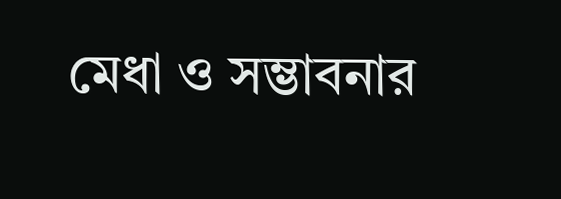মেধা ও সম্ভাবনার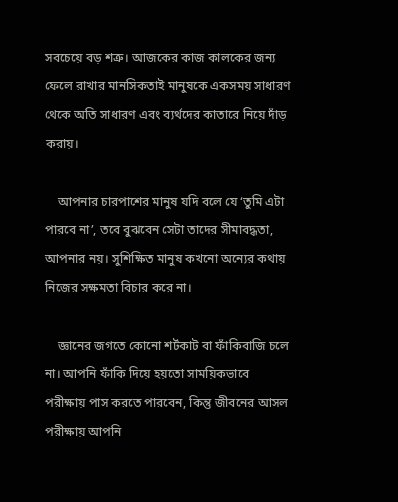সবচেয়ে বড় শত্রু। আজকের কাজ কালকের জন্য ফেলে রাখার মানসিকতাই মানুষকে একসময় সাধারণ থেকে অতি সাধারণ এবং ব্যর্থদের কাতারে নিয়ে দাঁড় করায়।

    আপনার চারপাশের মানুষ যদি বলে যে ‘তুমি এটা পারবে না’, তবে বুঝবেন সেটা তাদের সীমাবদ্ধতা, আপনার নয়। সুশিক্ষিত মানুষ কখনো অন্যের কথায় নিজের সক্ষমতা বিচার করে না।

    জ্ঞানের জগতে কোনো শর্টকাট বা ফাঁকিবাজি চলে না। আপনি ফাঁকি দিয়ে হয়তো সাময়িকভাবে পরীক্ষায় পাস করতে পারবেন, কিন্তু জীবনের আসল পরীক্ষায় আপনি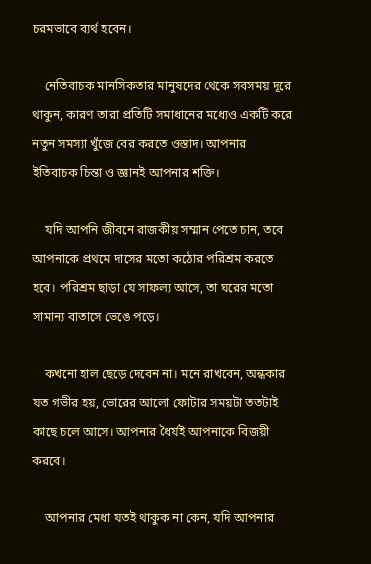চরমভাবে ব্যর্থ হবেন।

    নেতিবাচক মানসিকতার মানুষদের থেকে সবসময় দূরে থাকুন, কারণ তারা প্রতিটি সমাধানের মধ্যেও একটি করে নতুন সমস্যা খুঁজে বের করতে ওস্তাদ। আপনার ইতিবাচক চিন্তা ও জ্ঞানই আপনার শক্তি।

    যদি আপনি জীবনে রাজকীয় সম্মান পেতে চান, তবে আপনাকে প্রথমে দাসের মতো কঠোর পরিশ্রম করতে হবে। পরিশ্রম ছাড়া যে সাফল্য আসে, তা ঘরের মতো সামান্য বাতাসে ভেঙে পড়ে।

    কখনো হাল ছেড়ে দেবেন না। মনে রাখবেন, অন্ধকার যত গভীর হয়, ভোরের আলো ফোটার সময়টা ততটাই কাছে চলে আসে। আপনার ধৈর্যই আপনাকে বিজয়ী করবে।

    আপনার মেধা যতই থাকুক না কেন, যদি আপনার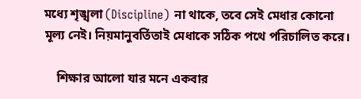মধ্যে শৃঙ্খলা (Discipline) না থাকে, তবে সেই মেধার কোনো মূল্য নেই। নিয়মানুবর্তিতাই মেধাকে সঠিক পথে পরিচালিত করে।

    শিক্ষার আলো যার মনে একবার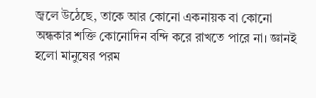জ্বলে উঠেছে, তাকে আর কোনো একনায়ক বা কোনো অন্ধকার শক্তি কোনোদিন বন্দি করে রাখতে পারে না। জ্ঞানই হলো মানুষের পরম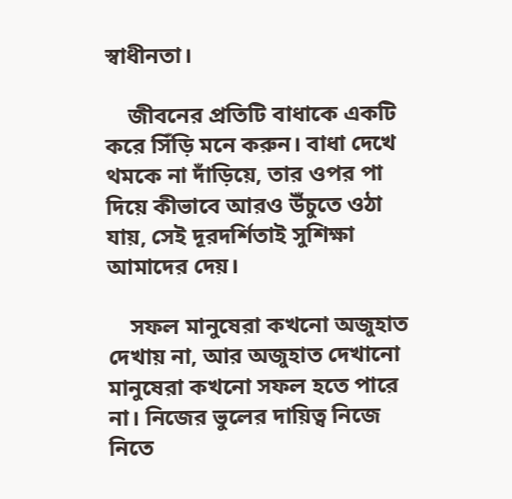স্বাধীনতা।

    জীবনের প্রতিটি বাধাকে একটি করে সিঁড়ি মনে করুন। বাধা দেখে থমকে না দাঁড়িয়ে, তার ওপর পা দিয়ে কীভাবে আরও উঁচুতে ওঠা যায়, সেই দূরদর্শিতাই সুশিক্ষা আমাদের দেয়।

    সফল মানুষেরা কখনো অজুহাত দেখায় না, আর অজুহাত দেখানো মানুষেরা কখনো সফল হতে পারে না। নিজের ভুলের দায়িত্ব নিজে নিতে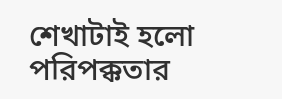শেখাটাই হলো পরিপক্কতার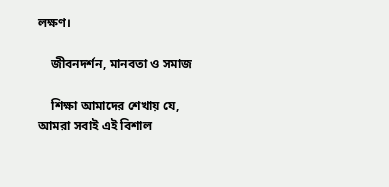লক্ষণ।

    জীবনদর্শন, মানবতা ও সমাজ

    শিক্ষা আমাদের শেখায় যে, আমরা সবাই এই বিশাল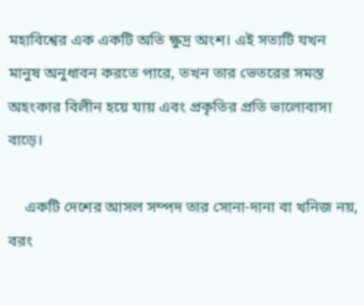মহাবিশ্বের এক একটি অতি ক্ষুদ্র অংশ। এই সত্যটি যখন মানুষ অনুধাবন করতে পারে, তখন তার ভেতরের সমস্ত অহংকার বিলীন হয়ে যায় এবং প্রকৃতির প্রতি ভালোবাসা বাড়ে।

    একটি দেশের আসল সম্পদ তার সোনা-দানা বা খনিজ নয়, বরং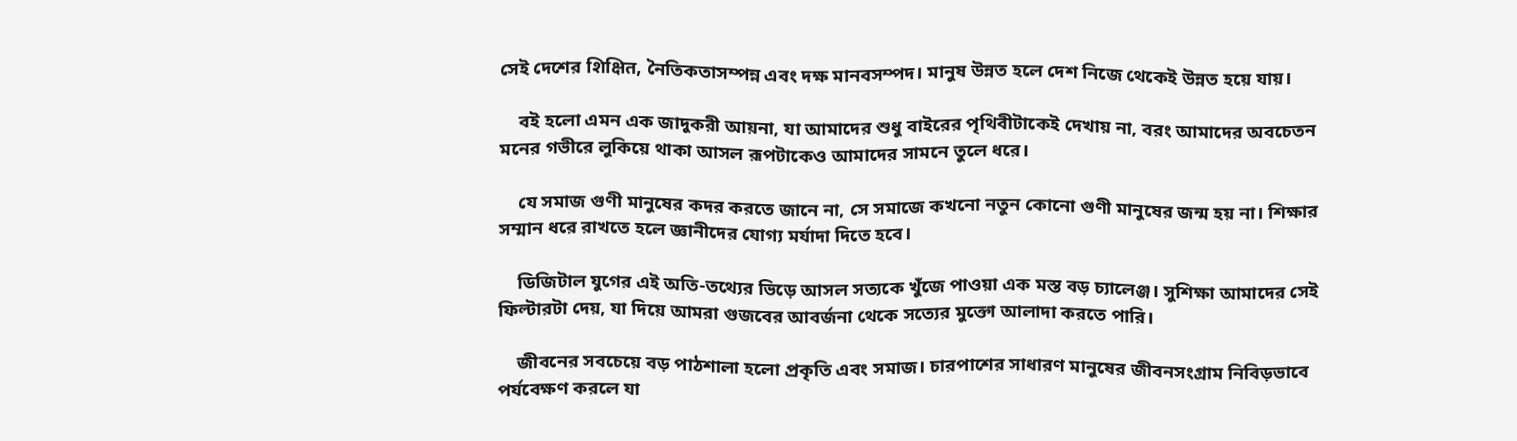সেই দেশের शिक्षित, নৈতিকতাসম্পন্ন এবং দক্ষ মানবসম্পদ। মানুষ উন্নত হলে দেশ নিজে থেকেই উন্নত হয়ে যায়।

    বই হলো এমন এক জাদুকরী আয়না, যা আমাদের শুধু বাইরের পৃথিবীটাকেই দেখায় না, বরং আমাদের অবচেতন মনের গভীরে লুকিয়ে থাকা আসল রূপটাকেও আমাদের সামনে তুলে ধরে।

    যে সমাজ গুণী মানুষের কদর করতে জানে না, সে সমাজে কখনো নতুন কোনো গুণী মানুষের জন্ম হয় না। শিক্ষার সম্মান ধরে রাখতে হলে জ্ঞানীদের যোগ্য মর্যাদা দিতে হবে।

    ডিজিটাল যুগের এই অতি-তথ্যের ভিড়ে আসল সত্যকে খুঁজে পাওয়া এক মস্ত বড় চ্যালেঞ্জ। সুশিক্ষা আমাদের সেই ফিল্টারটা দেয়, যা দিয়ে আমরা গুজবের আবর্জনা থেকে সত্যের মুক্তো আলাদা করতে পারি।

    জীবনের সবচেয়ে বড় পাঠশালা হলো প্রকৃতি এবং সমাজ। চারপাশের সাধারণ মানুষের জীবনসংগ্রাম নিবিড়ভাবে পর্যবেক্ষণ করলে যা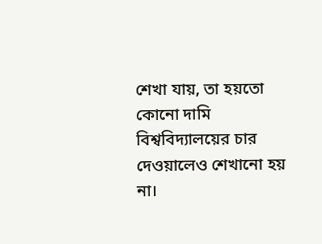শেখা যায়, তা হয়তো কোনো দামি বিশ্ববিদ্যালয়ের চার দেওয়ালেও শেখানো হয় না।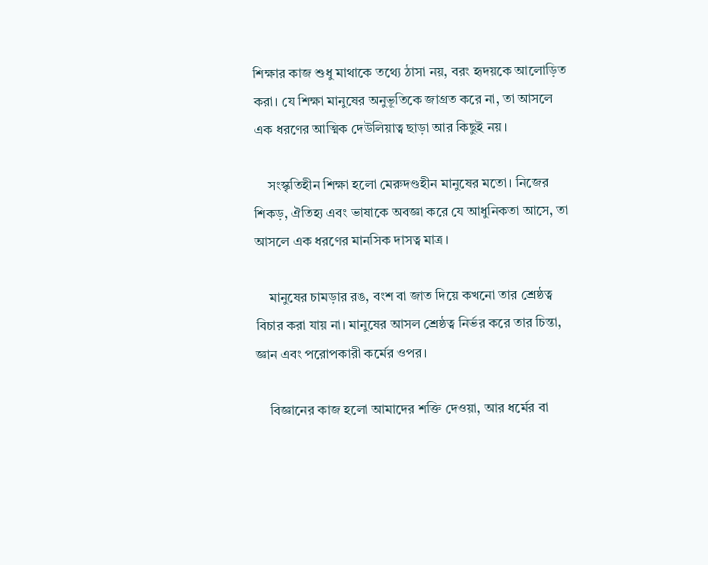শিক্ষার কাজ শুধু মাথাকে তথ্যে ঠাসা নয়, বরং হৃদয়কে আলোড়িত করা। যে শিক্ষা মানুষের অনুভূতিকে জাগ্রত করে না, তা আসলে এক ধরণের আত্মিক দেউলিয়াত্ব ছাড়া আর কিছুই নয়।

    সংস্কৃতিহীন শিক্ষা হলো মেরুদণ্ডহীন মানুষের মতো। নিজের শিকড়, ঐতিহ্য এবং ভাষাকে অবজ্ঞা করে যে আধুনিকতা আসে, তা আসলে এক ধরণের মানসিক দাসত্ব মাত্র।

    মানুষের চামড়ার রঙ, বংশ বা জাত দিয়ে কখনো তার শ্রেষ্ঠত্ব বিচার করা যায় না। মানুষের আসল শ্রেষ্ঠত্ব নির্ভর করে তার চিন্তা, জ্ঞান এবং পরোপকারী কর্মের ওপর।

    বিজ্ঞানের কাজ হলো আমাদের শক্তি দেওয়া, আর ধর্মের বা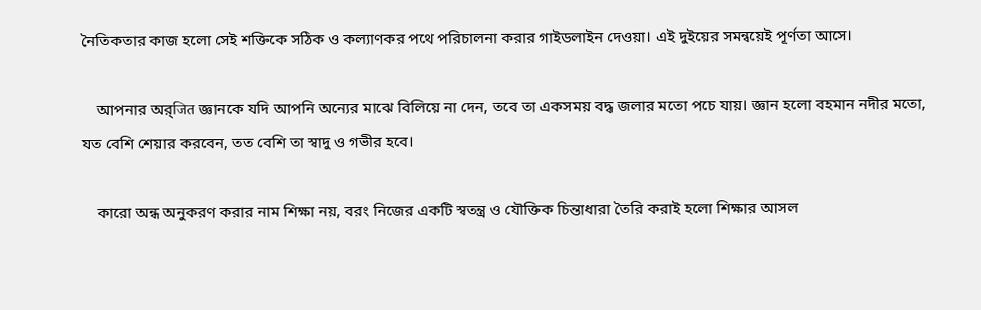নৈতিকতার কাজ হলো সেই শক্তিকে সঠিক ও কল্যাণকর পথে পরিচালনা করার গাইডলাইন দেওয়া। এই দুইয়ের সমন্বয়েই পূর্ণতা আসে।

    আপনার অর্जित জ্ঞানকে যদি আপনি অন্যের মাঝে বিলিয়ে না দেন, তবে তা একসময় বদ্ধ জলার মতো পচে যায়। জ্ঞান হলো বহমান নদীর মতো, যত বেশি শেয়ার করবেন, তত বেশি তা স্বাদু ও গভীর হবে।

    কারো অন্ধ অনুকরণ করার নাম শিক্ষা নয়, বরং নিজের একটি স্বতন্ত্র ও যৌক্তিক চিন্তাধারা তৈরি করাই হলো শিক্ষার আসল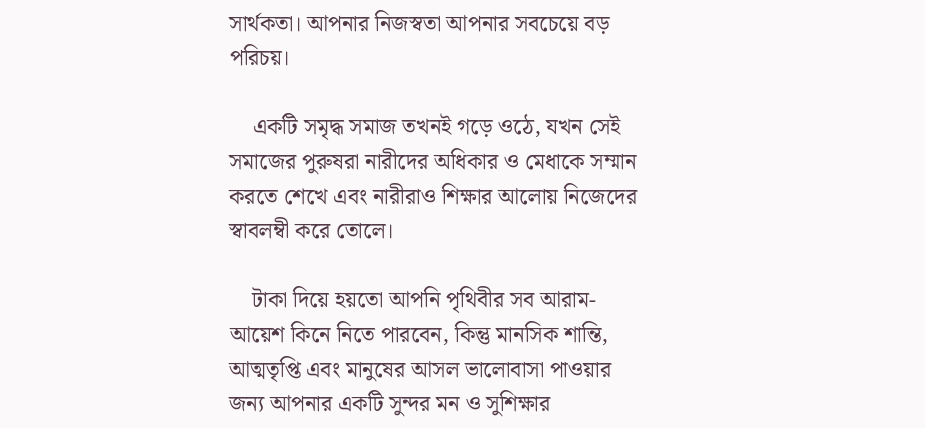সার্থকতা। আপনার নিজস্বতা আপনার সবচেয়ে বড় পরিচয়।

    একটি সমৃদ্ধ সমাজ তখনই গড়ে ওঠে, যখন সেই সমাজের পুরুষরা নারীদের অধিকার ও মেধাকে সম্মান করতে শেখে এবং নারীরাও শিক্ষার আলোয় নিজেদের স্বাবলম্বী করে তোলে।

    টাকা দিয়ে হয়তো আপনি পৃথিবীর সব আরাম-আয়েশ কিনে নিতে পারবেন, কিন্তু মানসিক শান্তি, আত্মতৃপ্তি এবং মানুষের আসল ভালোবাসা পাওয়ার জন্য আপনার একটি সুন্দর মন ও সুশিক্ষার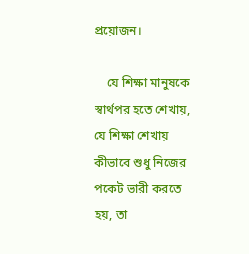প্রয়োজন।

    যে শিক্ষা মানুষকে স্বার্থপর হতে শেখায়, যে শিক্ষা শেখায় কীভাবে শুধু নিজের পকেট ভারী করতে হয়, তা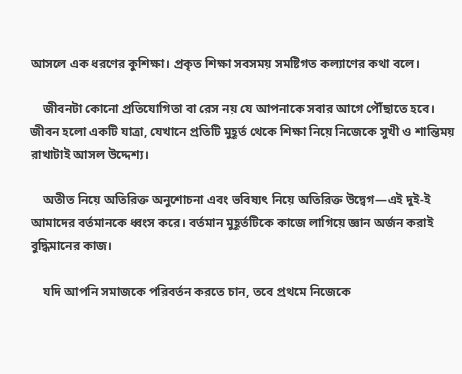আসলে এক ধরণের কুশিক্ষা। প্রকৃত শিক্ষা সবসময় সমষ্টিগত কল্যাণের কথা বলে।

    জীবনটা কোনো প্রতিযোগিতা বা রেস নয় যে আপনাকে সবার আগে পৌঁছাতে হবে। জীবন হলো একটি যাত্রা, যেখানে প্রতিটি মুহূর্ত থেকে শিক্ষা নিয়ে নিজেকে সুখী ও শান্তিময় রাখাটাই আসল উদ্দেশ্য।

    অতীত নিয়ে অতিরিক্ত অনুশোচনা এবং ভবিষ্যৎ নিয়ে অতিরিক্ত উদ্বেগ—এই দুই-ই আমাদের বর্তমানকে ধ্বংস করে। বর্তমান মুহূর্তটিকে কাজে লাগিয়ে জ্ঞান অর্জন করাই বুদ্ধিমানের কাজ।

    যদি আপনি সমাজকে পরিবর্তন করতে চান, তবে প্রথমে নিজেকে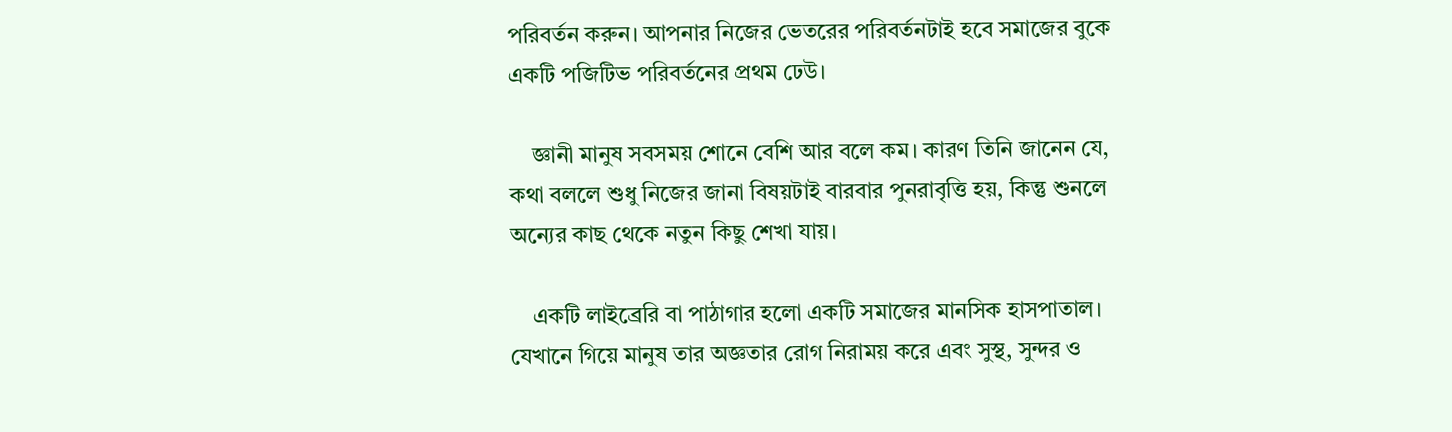পরিবর্তন করুন। আপনার নিজের ভেতরের পরিবর্তনটাই হবে সমাজের বুকে একটি পজিটিভ পরিবর্তনের প্রথম ঢেউ।

    জ্ঞানী মানুষ সবসময় শোনে বেশি আর বলে কম। কারণ তিনি জানেন যে, কথা বললে শুধু নিজের জানা বিষয়টাই বারবার পুনরাবৃত্তি হয়, কিন্তু শুনলে অন্যের কাছ থেকে নতুন কিছু শেখা যায়।

    একটি লাইব্রেরি বা পাঠাগার হলো একটি সমাজের মানসিক হাসপাতাল। যেখানে গিয়ে মানুষ তার অজ্ঞতার রোগ নিরাময় করে এবং সুস্থ, সুন্দর ও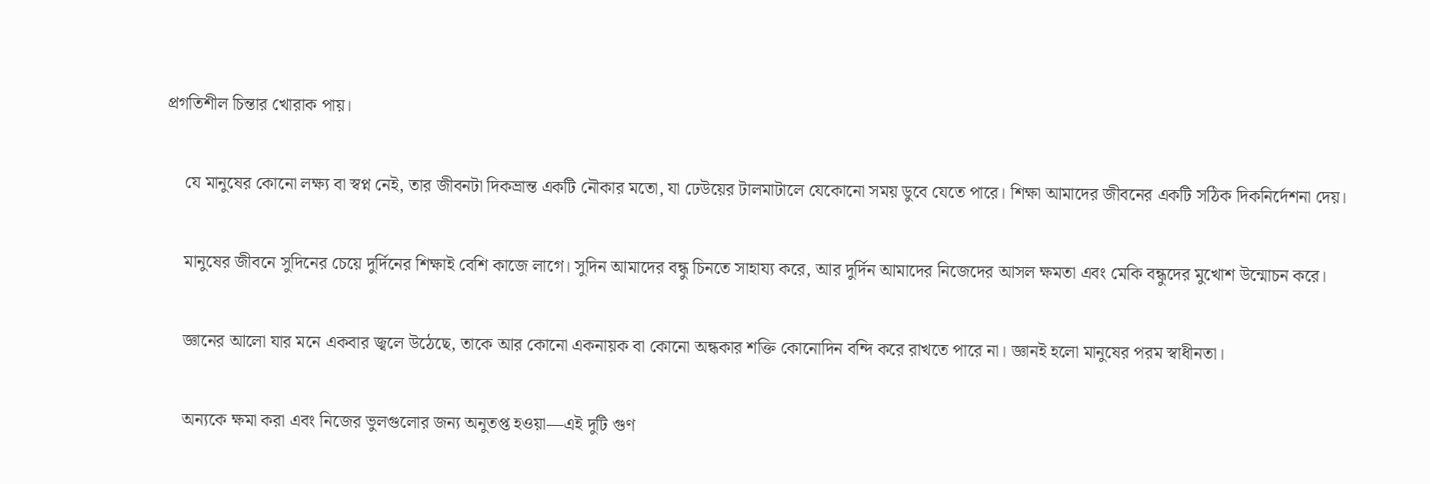প্রগতিশীল চিন্তার খোরাক পায়।

    যে মানুষের কোনো লক্ষ্য বা স্বপ্ন নেই, তার জীবনটা দিকভ্রান্ত একটি নৌকার মতো, যা ঢেউয়ের টালমাটালে যেকোনো সময় ডুবে যেতে পারে। শিক্ষা আমাদের জীবনের একটি সঠিক দিকনির্দেশনা দেয়।

    মানুষের জীবনে সুদিনের চেয়ে দুর্দিনের শিক্ষাই বেশি কাজে লাগে। সুদিন আমাদের বন্ধু চিনতে সাহায্য করে, আর দুর্দিন আমাদের নিজেদের আসল ক্ষমতা এবং মেকি বন্ধুদের মুখোশ উন্মোচন করে।

    জ্ঞানের আলো যার মনে একবার জ্বলে উঠেছে, তাকে আর কোনো একনায়ক বা কোনো অন্ধকার শক্তি কোনোদিন বন্দি করে রাখতে পারে না। জ্ঞানই হলো মানুষের পরম স্বাধীনতা।

    অন্যকে ক্ষমা করা এবং নিজের ভুলগুলোর জন্য অনুতপ্ত হওয়া—এই দুটি গুণ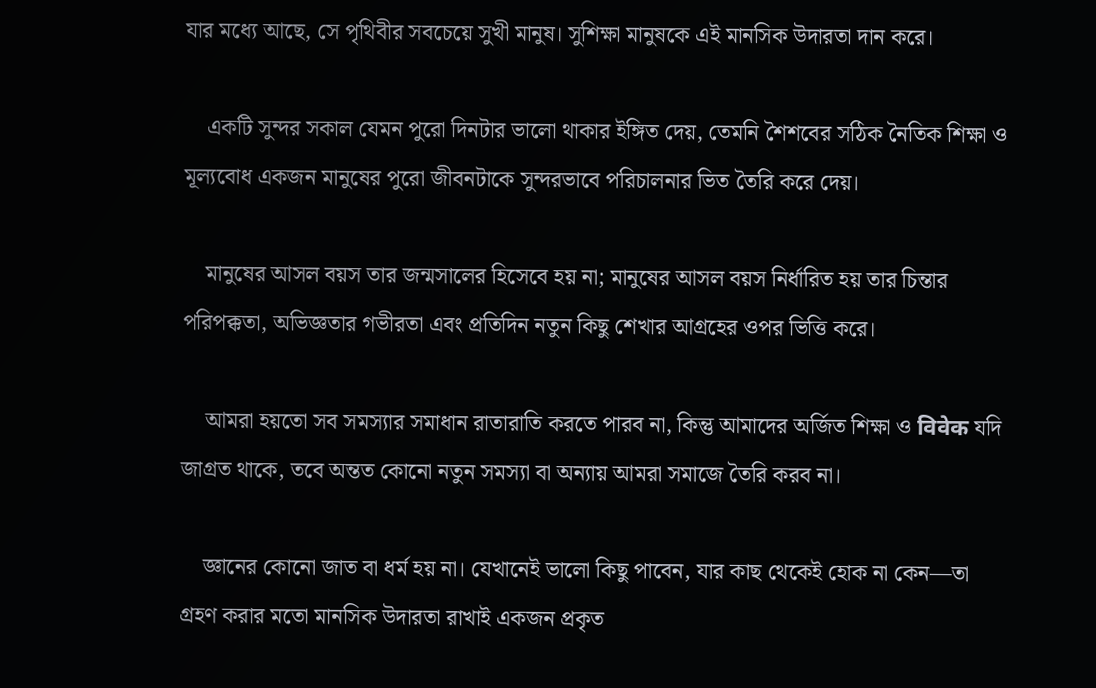যার মধ্যে আছে, সে পৃথিবীর সবচেয়ে সুখী মানুষ। সুশিক্ষা মানুষকে এই মানসিক উদারতা দান করে।

    একটি সুন্দর সকাল যেমন পুরো দিনটার ভালো থাকার ইঙ্গিত দেয়, তেমনি শৈশবের সঠিক নৈতিক শিক্ষা ও মূল্যবোধ একজন মানুষের পুরো জীবনটাকে সুন্দরভাবে পরিচালনার ভিত তৈরি করে দেয়।

    মানুষের আসল বয়স তার জন্মসালের হিসেবে হয় না; মানুষের আসল বয়স নির্ধারিত হয় তার চিন্তার পরিপক্কতা, অভিজ্ঞতার গভীরতা এবং প্রতিদিন নতুন কিছু শেখার আগ্রহের ওপর ভিত্তি করে।

    আমরা হয়তো সব সমস্যার সমাধান রাতারাতি করতে পারব না, কিন্তু আমাদের অর্জিত শিক্ষা ও विवेक যদি জাগ্রত থাকে, তবে অন্তত কোনো নতুন সমস্যা বা অন্যায় আমরা সমাজে তৈরি করব না।

    জ্ঞানের কোনো জাত বা ধর্ম হয় না। যেখানেই ভালো কিছু পাবেন, যার কাছ থেকেই হোক না কেন—তা গ্রহণ করার মতো মানসিক উদারতা রাখাই একজন প্রকৃত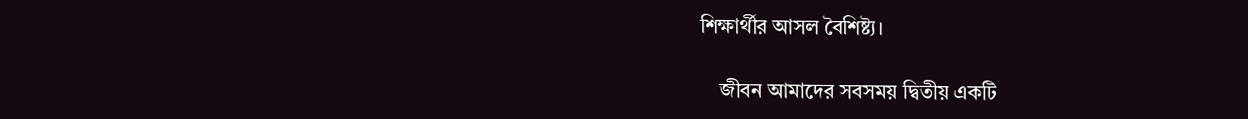শিক্ষার্থীর আসল বৈশিষ্ট্য।

    জীবন আমাদের সবসময় দ্বিতীয় একটি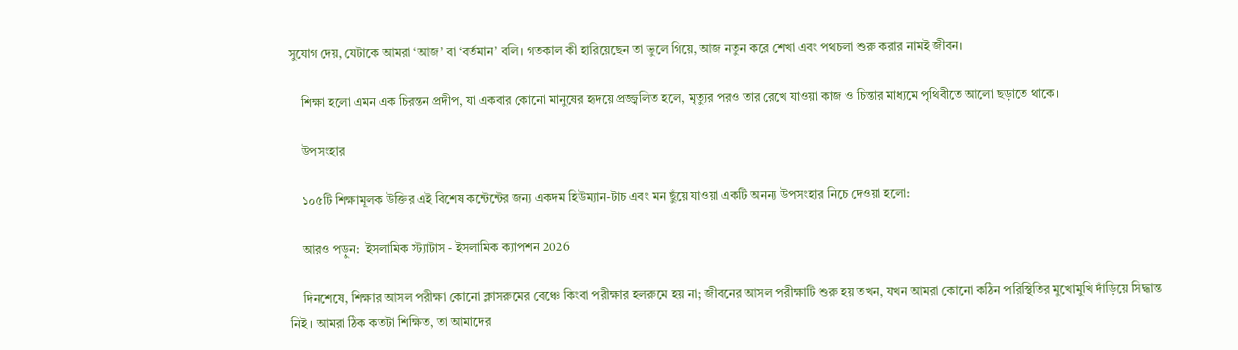সুযোগ দেয়, যেটাকে আমরা ‘আজ’ বা ‘বর্তমান’ বলি। গতকাল কী হারিয়েছেন তা ভুলে গিয়ে, আজ নতুন করে শেখা এবং পথচলা শুরু করার নামই জীবন।

    শিক্ষা হলো এমন এক চিরন্তন প্রদীপ, যা একবার কোনো মানুষের হৃদয়ে প্রজ্জ্বলিত হলে, মৃত্যুর পরও তার রেখে যাওয়া কাজ ও চিন্তার মাধ্যমে পৃথিবীতে আলো ছড়াতে থাকে।

    উপসংহার

    ১০৫টি শিক্ষামূলক উক্তির এই বিশেষ কন্টেন্টের জন্য একদম হিউম্যান-টাচ এবং মন ছুঁয়ে যাওয়া একটি অনন্য উপসংহার নিচে দেওয়া হলো:

    আরও পড়ুন:  ইসলামিক স্ট্যাটাস - ইসলামিক ক্যাপশন 2026

    দিনশেষে, শিক্ষার আসল পরীক্ষা কোনো ক্লাসরুমের বেঞ্চে কিংবা পরীক্ষার হলরুমে হয় না; জীবনের আসল পরীক্ষাটি শুরু হয় তখন, যখন আমরা কোনো কঠিন পরিস্থিতির মুখোমুখি দাঁড়িয়ে সিদ্ধান্ত নিই । আমরা ঠিক কতটা শিক্ষিত, তা আমাদের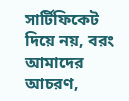সার্টিফিকেট দিয়ে নয়, বরং আমাদের আচরণ,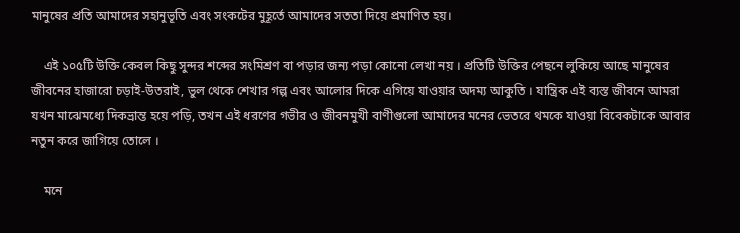মানুষের প্রতি আমাদের সহানুভূতি এবং সংকটের মুহূর্তে আমাদের সততা দিয়ে প্রমাণিত হয়।

    এই ১০৫টি উক্তি কেবল কিছু সুন্দর শব্দের সংমিশ্রণ বা পড়ার জন্য পড়া কোনো লেখা নয় । প্রতিটি উক্তির পেছনে লুকিয়ে আছে মানুষের জীবনের হাজারো চড়াই-উতরাই, ভুল থেকে শেখার গল্প এবং আলোর দিকে এগিয়ে যাওয়ার অদম্য আকুতি । যান্ত্রিক এই ব্যস্ত জীবনে আমরা যখন মাঝেমধ্যে দিকভ্রান্ত হয়ে পড়ি, তখন এই ধরণের গভীর ও জীবনমুখী বাণীগুলো আমাদের মনের ভেতরে থমকে যাওয়া বিবেকটাকে আবার নতুন করে জাগিয়ে তোলে ।

    মনে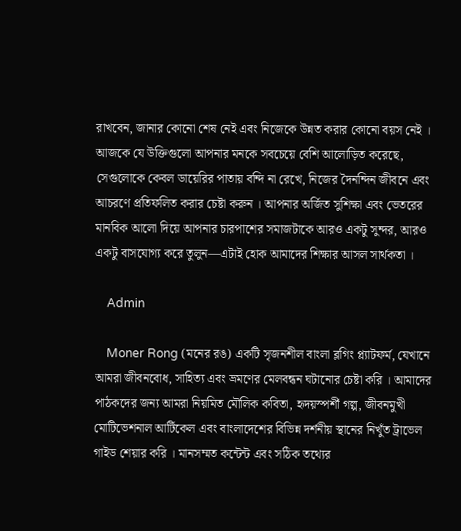রাখবেন, জানার কোনো শেষ নেই এবং নিজেকে উন্নত করার কোনো বয়স নেই । আজকে যে উক্তিগুলো আপনার মনকে সবচেয়ে বেশি আলোড়িত করেছে, সেগুলোকে কেবল ডায়েরির পাতায় বন্দি না রেখে, নিজের দৈনন্দিন জীবনে এবং আচরণে প্রতিফলিত করার চেষ্টা করুন । আপনার অর্জিত সুশিক্ষা এবং ভেতরের মানবিক আলো দিয়ে আপনার চারপাশের সমাজটাকে আরও একটু সুন্দর, আরও একটু বাসযোগ্য করে তুলুন—এটাই হোক আমাদের শিক্ষার আসল সার্থকতা ।

    Admin

    Moner Rong (মনের রঙ) একটি সৃজনশীল বাংলা ব্লগিং প্ল্যাটফর্ম, যেখানে আমরা জীবনবোধ, সাহিত্য এবং ভ্রমণের মেলবন্ধন ঘটানোর চেষ্টা করি । আমাদের পাঠকদের জন্য আমরা নিয়মিত মৌলিক কবিতা, হৃদয়স্পর্শী গল্প, জীবনমুখী মোটিভেশনাল আর্টিকেল এবং বাংলাদেশের বিভিন্ন দর্শনীয় স্থানের নিখুঁত ট্রাভেল গাইড শেয়ার করি । মানসম্মত কন্টেন্ট এবং সঠিক তথ্যের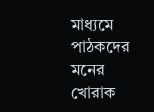মাধ্যমে পাঠকদের মনের খোরাক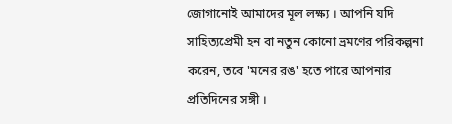জোগানোই আমাদের মূল লক্ষ্য । আপনি যদি সাহিত্যপ্রেমী হন বা নতুন কোনো ভ্রমণের পরিকল্পনা করেন, তবে 'মনের রঙ' হতে পারে আপনার প্রতিদিনের সঙ্গী ।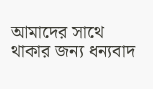আমাদের সাথে থাকার জন্য ধন্যবাদ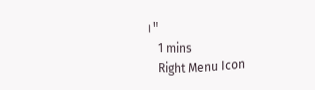।"
    1 mins
    Right Menu Icon